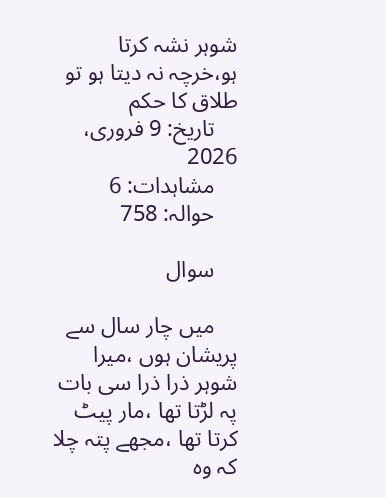شوہر نشہ کرتا ہو،خرچہ نہ دیتا ہو تو طلاق كا حكم
    تاریخ: 9 فروری، 2026
    مشاہدات: 6
    حوالہ: 758

    سوال

    میں چار سال سے پریشان ہوں ،میرا شوہر ذرا ذرا سی بات پہ لڑتا تھا ،مار پیٹ کرتا تھا ،مجھے پتہ چلا کہ وہ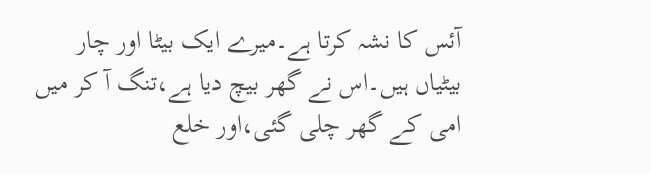آئس کا نشہ کرتا ہے۔میرے ایک بیٹا اور چار بیٹیاں ہیں۔اس نے گھر بیچ دیا ہے،تنگ آ کر میں امی کے گھر چلی گئی،اور خلع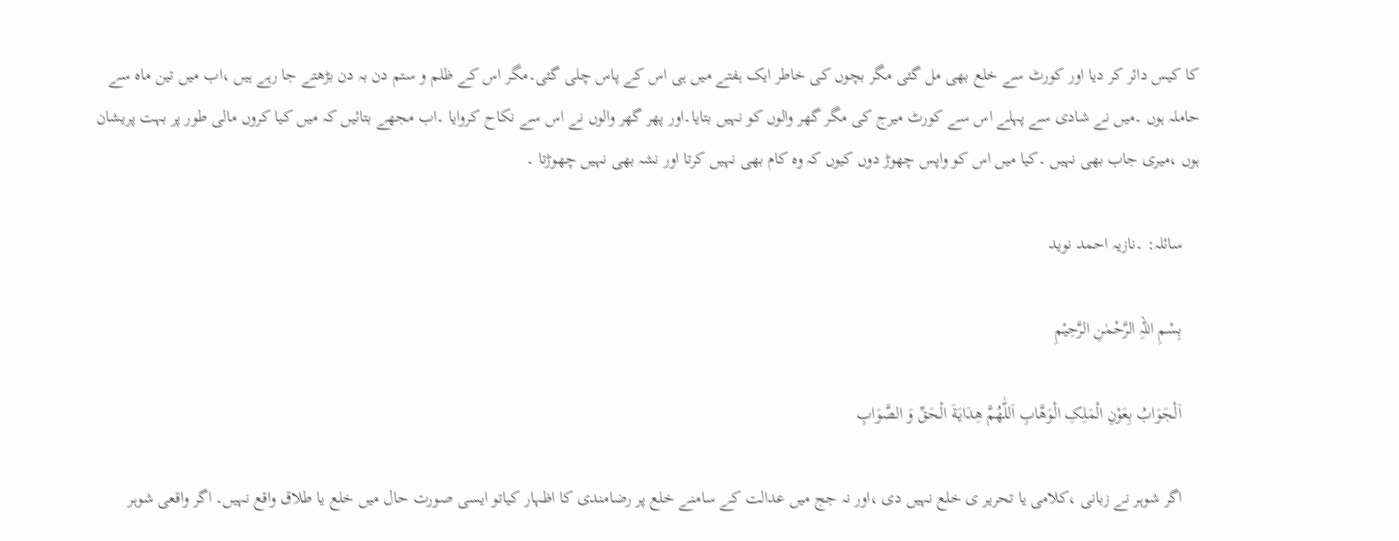کا کیس دائر کر دیا اور کورٹ سے خلع بھی مل گئی مگر بچوں کی خاطر ایک ہفتے میں ہی اس کے پاس چلی گئی۔مگر اس کے ظلم و ستم دن بہ دن بڑھتے جا رہے ہیں ،اب میں تین ماہ سے حاملہ ہوں ۔میں نے شادی سے پہلے اس سے کورٹ میرج کی مگر گھر والوں کو نہیں بتایا۔اور پھر گھر والوں نے اس سے نکاح کروایا ۔اب مجھے بتائیں کہ میں کیا کروں مالی طور پر بہت پریشان ہوں ،میری جاب بھی نہیں ۔کیا میں اس کو واپس چھوڑ دوں کیوں کہ وہ کام بھی نہیں کرتا اور نشہ بھی نہیں چھوڑتا ۔

    سائلہ: ۔نازیہ احمد نوید

    بِسْمِ اللہِ الرَّحْمٰنِ الرَّحِيْمِ

    اَلْجَوَابُ بِعَوْنِ الْمَلِکِ الْوَھَّابِ اَللّٰھُمَّ ھِدَايَةَ الْحَقِّ وَ الصَّوَابِ

    اگر شوہر نے زبانی ،کلامی یا تحریر ی خلع نہیں دی ،اور نہ جج میں عدالت کے سامنے خلع پر رضامندی کا اظہار کیاتو ایسی صورت حال میں خلع یا طلاق واقع نہیں۔ اگر واقعی شوہر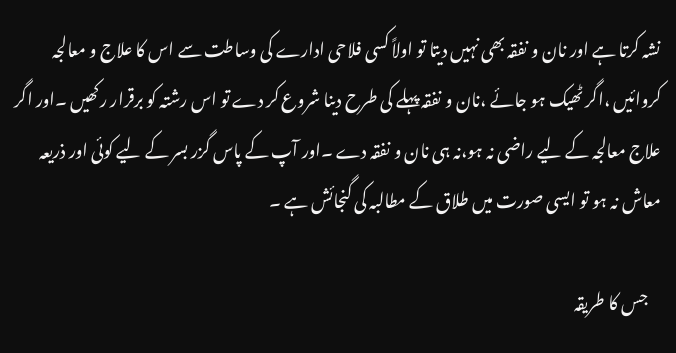نشہ کرتا ہے اور نان و نفقہ بھی نہیں دیتا تو اولاً کسی فلاحی ادارے کی وساطت سے اس کا علاج و معالجہ کروائیں ،اگر ٹھیک ہو جائے ،نان و نفقہ پہلے کی طرح دینا شروع کر دے تو اس رشتہ کو برقرار رکھیں ۔اور اگر علاج معالجہ کے لیے راضی نہ ہو،نہ ہی نان و نفقہ دے ۔اور آپ کے پاس گزر بسر کے لیے کوئی اور ذریعہ معاش نہ ہو تو ایسی صورت میں طلاق کے مطالبہ کی گنجائش ہے ۔

    جس کا طریقہ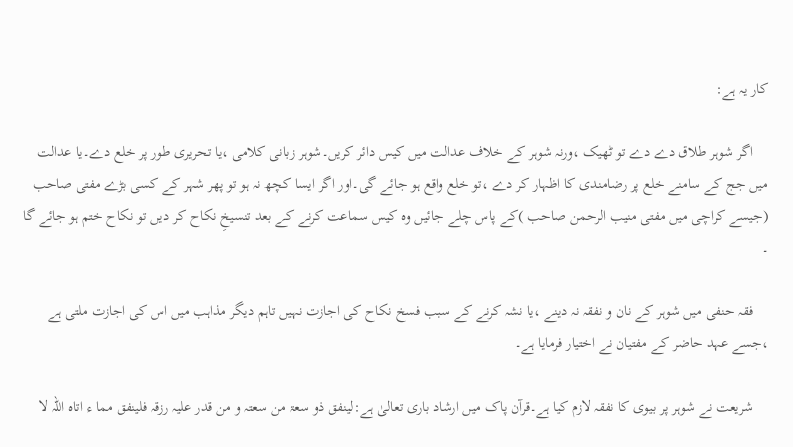کار یہ ہے:

    اگر شوہر طلاق دے دے تو ٹھیک ،ورنہ شوہر کے خلاف عدالت میں کیس دائر کریں۔شوہر زبانی کلامی ،یا تحریری طور پر خلع دے۔یا عدالت میں جج کے سامنے خلع پر رضامندی کا اظہار کر دے ،تو خلع واقع ہو جائے گی۔اور اگر ایسا کچھ نہ ہو تو پھر شہر کے کسی بڑے مفتی صاحب (جیسے کراچی میں مفتی منیب الرحمن صاحب )کے پاس چلے جائیں وہ کیس سماعت کرنے کے بعد تنسیخِ نکاح کر دیں تو نکاح ختم ہو جائے گا ۔

    فقہ حنفی میں شوہر کے نان و نفقہ نہ دینے ،یا نشہ کرنے کے سبب فسخ نکاح کی اجازت نہیں تاہم دیگر مذاہب میں اس کی اجازت ملتی ہے ،جسے عہد حاضر کے مفتیان نے اختیار فرمایا ہے۔

    شریعت نے شوہر پر بیوی کا نفقہ لازم کیا ہے۔قرآن پاک میں ارشاد باری تعالیٰ ہے:لینفق ذو سعۃ من سعتہ و من قدر علیہ رزقہ فلینفق مما ء اتاہ اللہ لا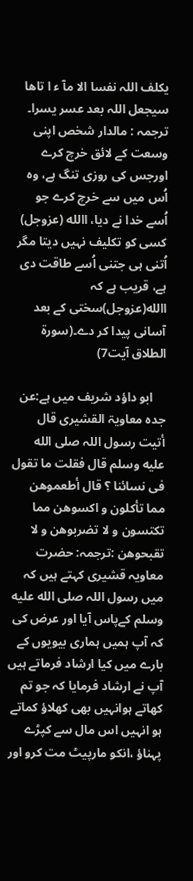یکلف اللہ نفسا الا مآ ء ا تاھا سیجعل اللہ بعد عسر یسرا۔ ترجمہ : مالدار شخص اپنی وسعت کے لائق خرچ کرے اورجس کی روزی تنگ ہے، وہ اُس میں سے خرچ کرے جو اُسے خدا نے دیا، االله (عزوجل) کسی کو تکلیف نہیں دیتا مگر اُتنی ہی جتنی اُسے طاقت دی ہے، قریب ہے کہ االله(عزوجل)سختی کے بعد آسانی پیدا کر دے۔(سورۃ الطلاق آیت7)

    ابو داؤد شریف میں ہے:عن جدہ معاویۃ القشیری قال أتیت رسول اللہ صلى الله عليه وسلم قال فقلت ما تقول فی نسائنا ؟ قال أطعموھن مما تأکلون و اکسوھن مما تکتسون و لا تضربوھن و لا تقبحوھن :ترجمہ: حضرت معاویہ قشیری کہتے ہیں کہ میں رسول اللہ صلى الله عليه وسلم کےپاس آیا اور عرض کی کہ آپ ہمیں ہماری بیویوں کے بارے میں کیا ارشاد فرماتے ہیں آپ نے ارشاد فرمایا کہ جو تم کھاتے ہوانہیں بھی کھلاؤ کماتے ہو انہیں اس مال سے کپڑے پہناؤ ،انکو مارپیٹ مت کرو اور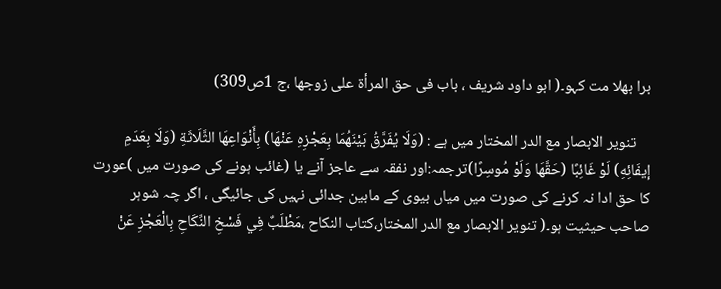برا بھلا مت کہو۔( ابو داود شریف ، باب فی حق المرأۃ علی زوجھا ،ج 1ص309)

    تنویر الابصار مع الدر المختار میں ہے : (وَلَا يُفَرَّقُ بَيْنَهُمَا بِعَجْزِهِ عَنْهَا) بِأَنْوَاعِهَا الثَّلَاثَةِ (وَلَا بِعَدَمِ إيفَائِهِ) لَوْ غَائِبًا (حَقَّهَا وَلَوْ مُوسِرًا)ترجمہ:اور نفقہ سے عاجز آنے یا (غائب ہونے کی صورت میں )عورت کا حق ادا نہ کرنے کی صورت میں میاں بیوی کے مابین جدائی نہیں کی جائیگی ، اگر چہ شوہر صاحب حیثیت ہو۔( تنویر الابصار مع الدر المختار،کتاب النکاح ،مَطْلَبٌ فِي فَسْخِ النِّكَاحِ بِالْعَجْزِ عَنْ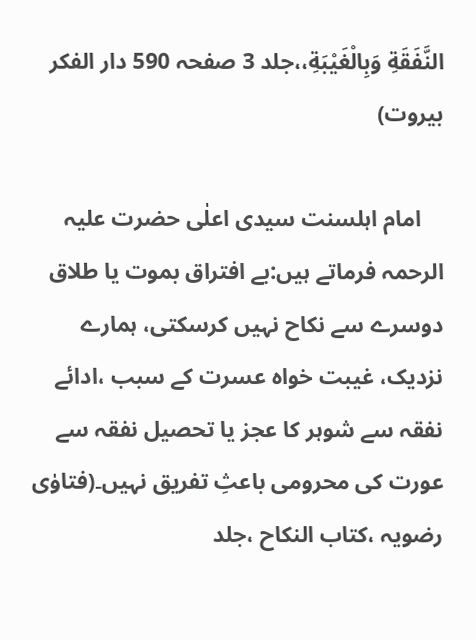النَّفَقَةِ وَبِالْغَيْبَةِ،،جلد 3 صفحہ 590 دار الفکر بیروت)

    امام اہلسنت سیدی اعلٰی حضرت علیہ الرحمہ فرماتے ہیں:بے افتراق بموت یا طلاق دوسرے سے نکاح نہیں کرسکتی، ہمارے نزدیک، غیبت خواہ عسرت کے سبب ،ادائے نفقہ سے شوہر کا عجز یا تحصیل نفقہ سے عورت کی محرومی باعثِ تفریق نہیں۔(فتاوٰی رضویہ ،کتاب النکاح ،جلد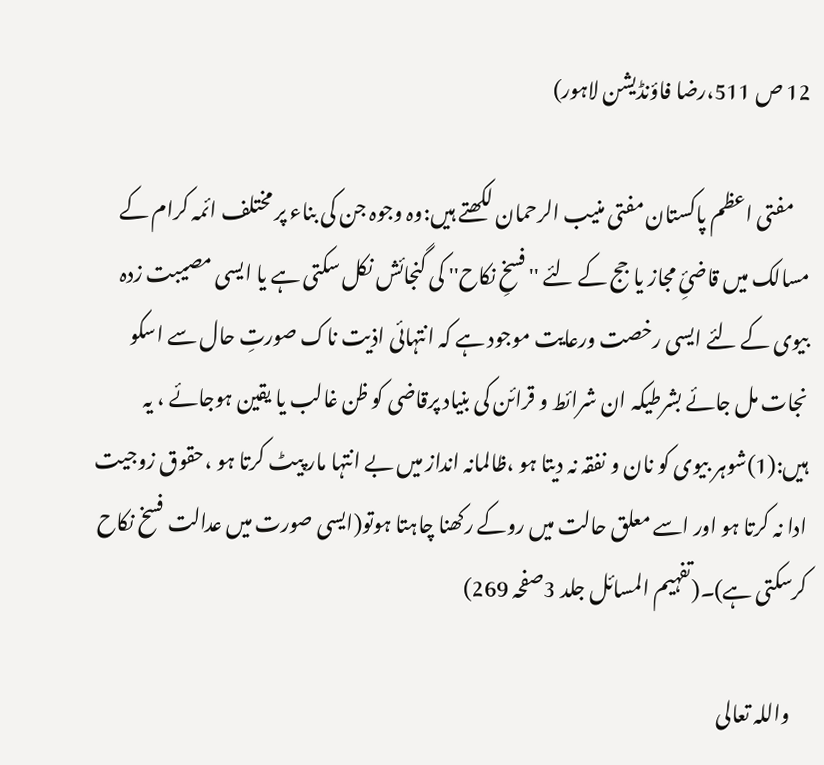12 ص 511،رضا فاؤنڈیشن لاہور)

    مفتی اعظم پاکستان مفتی منیب الرحمان لکھتے ہیں:وہ وجوہ جن کی بناء پر مختلف ائمہ کرام کے مسالک میں قاضئِ مجاز یا جج کے لئے '' فسخِ نکاح'' کی گنجائش نکل سکتی ہے یا ایسی مصیبت زدہ بیوی کے لئے ایسی رخصت ورعایت موجود ہے کہ انتہائی اذیت ناک صورتِ حال سے اسکو نجات مل جائے بشرطیکہ ان شرائط و قرائن کی بنیاد پرقاضی کو ظن غالب یا یقین ہوجائے ، یہ ہیں:(1)شوہر بیوی کو نان و نفقہ نہ دیتا ہو ،ظالمانہ انداز میں بے انتہا مار پیٹ کرتا ہو ،حقوق زوجیت ادا نہ کرتا ہو اور اسے معلق حالت میں روکے رکھنا چاہتا ہوتو(ایسی صورت میں عدالت فسخ نکاح کرسکتی ہے)۔(تفہیم المسائل جلد 3صفحہ 269)

    واللہ تعالی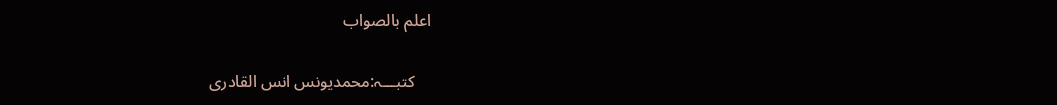اعلم بالصواب

    کتبـــہ:محمدیونس انس القادری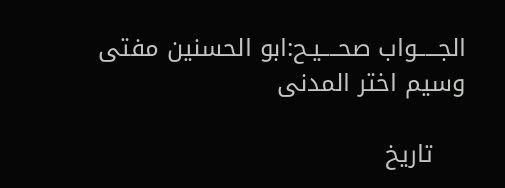الجـــــواب صحــــیـح:ابو الحسنین مفتی وسیم اختر المدنی

    تاریخ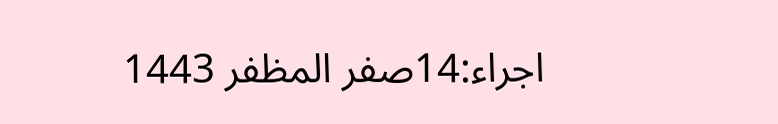اجراء:14صفر المظفر 1443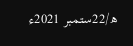ھ/22ستمبر 2021ء